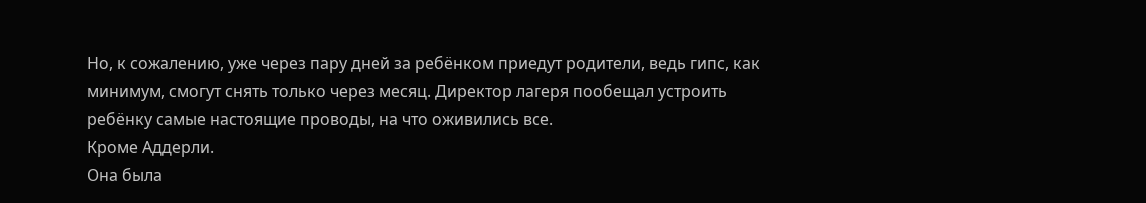Но, к сожалению, уже через пару дней за ребёнком приедут родители, ведь гипс, как минимум, смогут снять только через месяц. Директор лагеря пообещал устроить ребёнку самые настоящие проводы, на что оживились все.
Кроме Аддерли.
Она была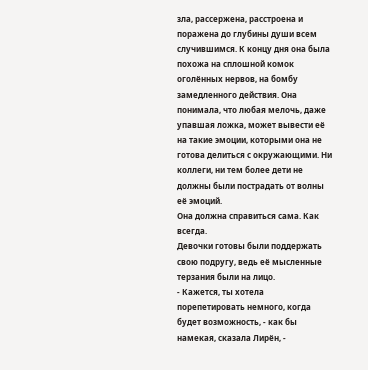зла, рассержена, расстроена и поражена до глубины души всем случившимся. К концу дня она была похожа на сплошной комок оголённых нервов, на бомбу замедленного действия. Она понимала, что любая мелочь, даже упавшая ложка, может вывести её на такие эмоции, которыми она не готова делиться с окружающими. Ни коллеги, ни тем более дети не должны были пострадать от волны её эмоций.
Она должна справиться сама. Как всегда.
Девочки готовы были поддержать свою подругу, ведь её мысленные терзания были на лицо.
- Кажется, ты хотела порепетировать немного, когда будет возможность, - как бы намекая, сказала Лирён, -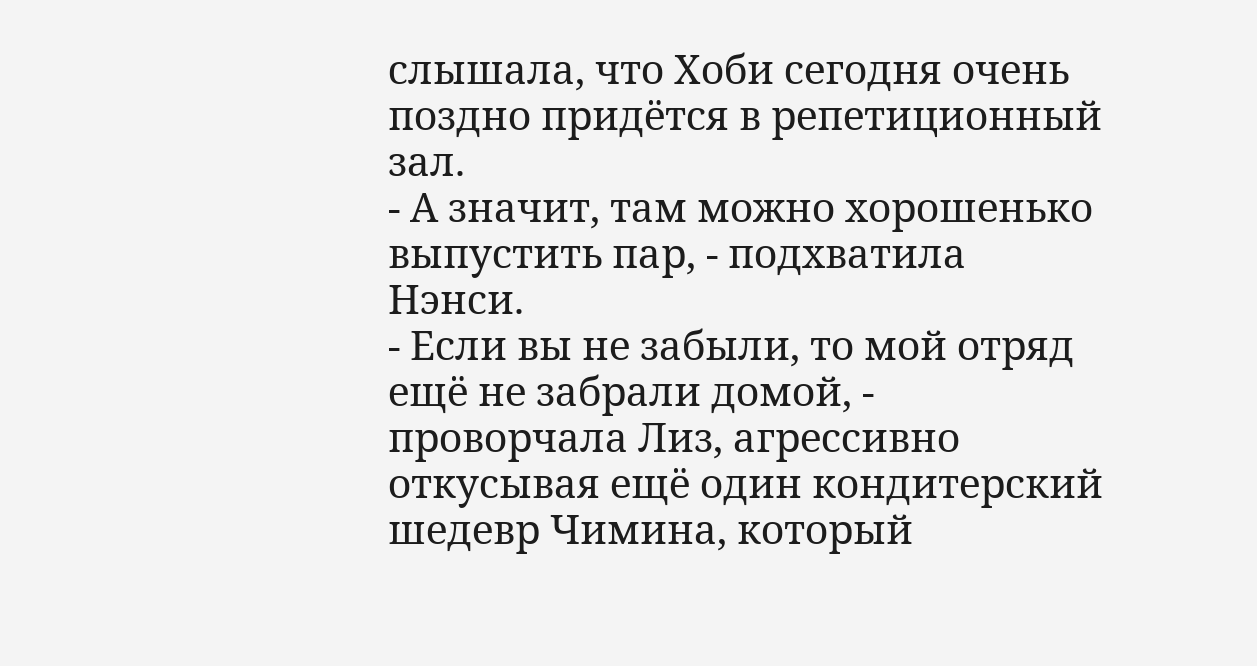слышала, что Хоби сегодня очень поздно придётся в репетиционный зал.
- А значит, там можно хорошенько выпустить пар, - подхватила Нэнси.
- Если вы не забыли, то мой отряд ещё не забрали домой, - проворчала Лиз, агрессивно откусывая ещё один кондитерский шедевр Чимина, который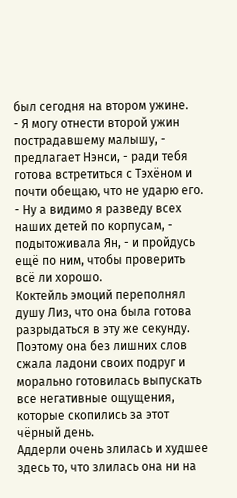был сегодня на втором ужине.
- Я могу отнести второй ужин пострадавшему малышу, - предлагает Нэнси, - ради тебя готова встретиться с Тэхёном и почти обещаю, что не ударю его.
- Ну а видимо я разведу всех наших детей по корпусам, - подытоживала Ян, - и пройдусь ещё по ним, чтобы проверить всё ли хорошо.
Коктейль эмоций переполнял душу Лиз, что она была готова разрыдаться в эту же секунду. Поэтому она без лишних слов сжала ладони своих подруг и морально готовилась выпускать все негативные ощущения, которые скопились за этот чёрный день.
Аддерли очень злилась и худшее здесь то, что злилась она ни на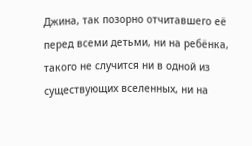Джина, так позорно отчитавшего её перед всеми детьми, ни на ребёнка, такого не случится ни в одной из существующих вселенных, ни на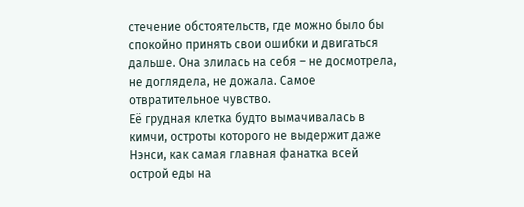стечение обстоятельств, где можно было бы спокойно принять свои ошибки и двигаться дальше. Она злилась на себя – не досмотрела, не доглядела, не дожала. Самое отвратительное чувство.
Её грудная клетка будто вымачивалась в кимчи, остроты которого не выдержит даже Нэнси, как самая главная фанатка всей острой еды на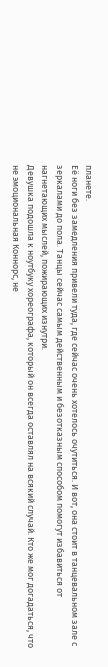планете.
Её ноги без замедления привели туда, где сейчас очень хотелось очутиться. И вот, она стоит в танцевальном зале с зеркалами до пола. Танцы сейчас самым действенным и безотказным способом помогут избавиться от нагнетающих мыслей, пожирающих изнутри.
Девушка подошла к ноутбуку хореографа, который он всегда оставлял на всякий случай. Кто же мог догадаться, что не эмоциональная Коннорс, не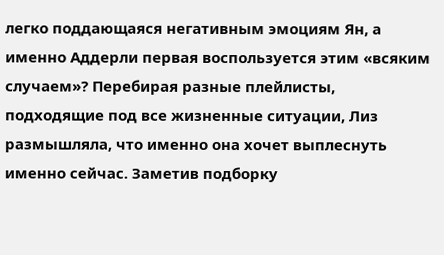легко поддающаяся негативным эмоциям Ян, а именно Аддерли первая воспользуется этим «всяким случаем»? Перебирая разные плейлисты, подходящие под все жизненные ситуации, Лиз размышляла, что именно она хочет выплеснуть именно сейчас. Заметив подборку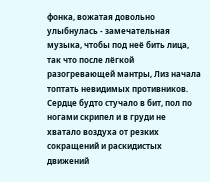фонка, вожатая довольно улыбнулась - замечательная музыка, чтобы под неё бить лица, так что после лёгкой разогревающей мантры, Лиз начала топтать невидимых противников.
Сердце будто стучало в бит, пол по ногами скрипел и в груди не хватало воздуха от резких сокращений и раскидистых движений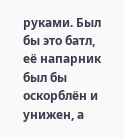руками. Был бы это батл, её напарник был бы оскорблён и унижен, а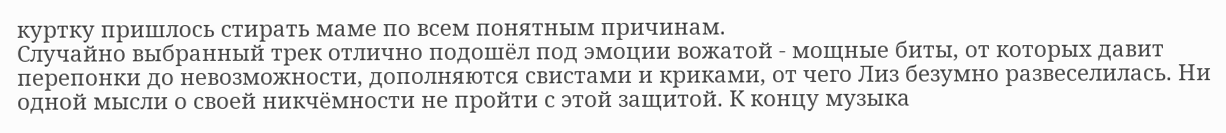куртку пришлось стирать маме по всем понятным причинам.
Случайно выбранный трек отлично подошёл под эмоции вожатой - мощные биты, от которых давит перепонки до невозможности, дополняются свистами и криками, от чего Лиз безумно развеселилась. Ни одной мысли о своей никчёмности не пройти с этой защитой. К концу музыка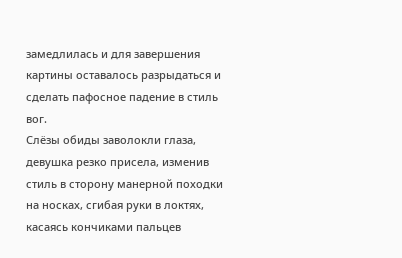замедлилась и для завершения картины оставалось разрыдаться и сделать пафосное падение в стиль вог.
Слёзы обиды заволокли глаза, девушка резко присела, изменив стиль в сторону манерной походки на носках, сгибая руки в локтях, касаясь кончиками пальцев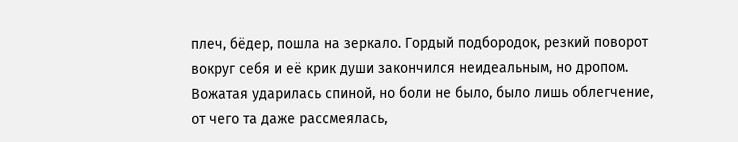плеч, бёдер, пошла на зеркало. Гордый подбородок, резкий поворот вокруг себя и её крик души закончился неидеальным, но дропом. Вожатая ударилась спиной, но боли не было, было лишь облегчение, от чего та даже рассмеялась,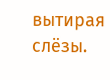вытирая слёзы.